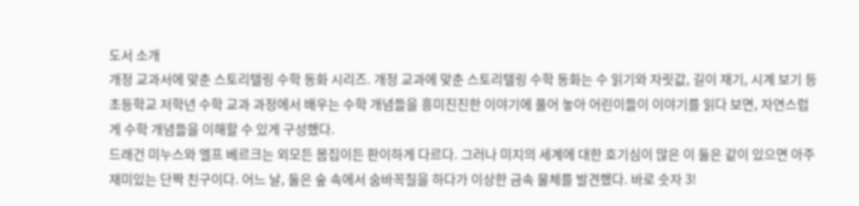도서 소개
개정 교과서에 맞춘 스토리텔링 수학 동화 시리즈. 개정 교과에 맞춘 스토리텔링 수학 동화는 수 읽기와 자릿값, 길이 재기, 시계 보기 등 초등학교 저학년 수학 교과 과정에서 배우는 수학 개념들을 흥미진진한 이야기에 풀어 놓아 어린이들이 이야기를 읽다 보면, 자연스럽게 수학 개념들을 이해할 수 있게 구성했다.
드래건 미누스와 엘프 베르크는 외모든 몸집이든 판이하게 다르다. 그러나 미지의 세계에 대한 호기심이 많은 이 둘은 같이 있으면 아주 재미있는 단짝 친구이다. 어느 날, 둘은 숲 속에서 숨바꼭질을 하다가 이상한 금속 물체를 발견했다. 바로 숫자 3!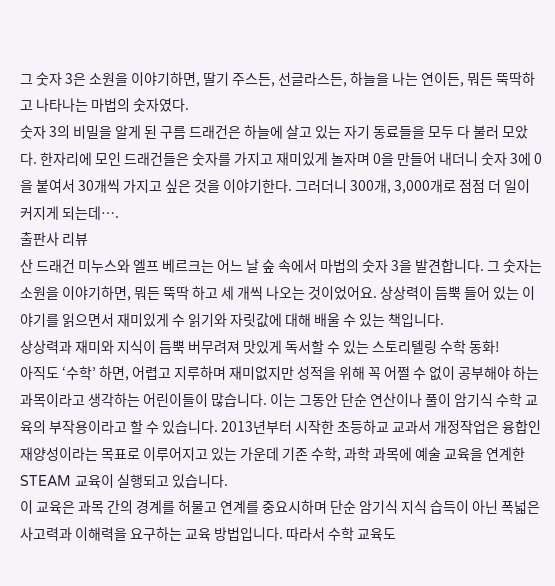그 숫자 3은 소원을 이야기하면, 딸기 주스든, 선글라스든, 하늘을 나는 연이든, 뭐든 뚝딱하고 나타나는 마법의 숫자였다.
숫자 3의 비밀을 알게 된 구름 드래건은 하늘에 살고 있는 자기 동료들을 모두 다 불러 모았다. 한자리에 모인 드래건들은 숫자를 가지고 재미있게 놀자며 0을 만들어 내더니 숫자 3에 0을 붙여서 30개씩 가지고 싶은 것을 이야기한다. 그러더니 300개, 3,000개로 점점 더 일이 커지게 되는데….
출판사 리뷰
산 드래건 미누스와 엘프 베르크는 어느 날 숲 속에서 마법의 숫자 3을 발견합니다. 그 숫자는 소원을 이야기하면, 뭐든 뚝딱 하고 세 개씩 나오는 것이었어요. 상상력이 듬뿍 들어 있는 이야기를 읽으면서 재미있게 수 읽기와 자릿값에 대해 배울 수 있는 책입니다.
상상력과 재미와 지식이 듬뿍 버무려져 맛있게 독서할 수 있는 스토리텔링 수학 동화!
아직도 ‘수학’ 하면, 어렵고 지루하며 재미없지만 성적을 위해 꼭 어쩔 수 없이 공부해야 하는 과목이라고 생각하는 어린이들이 많습니다. 이는 그동안 단순 연산이나 풀이 암기식 수학 교육의 부작용이라고 할 수 있습니다. 2013년부터 시작한 초등하교 교과서 개정작업은 융합인재양성이라는 목표로 이루어지고 있는 가운데 기존 수학, 과학 과목에 예술 교육을 연계한 STEAM 교육이 실행되고 있습니다.
이 교육은 과목 간의 경계를 허물고 연계를 중요시하며 단순 암기식 지식 습득이 아닌 폭넓은 사고력과 이해력을 요구하는 교육 방법입니다. 따라서 수학 교육도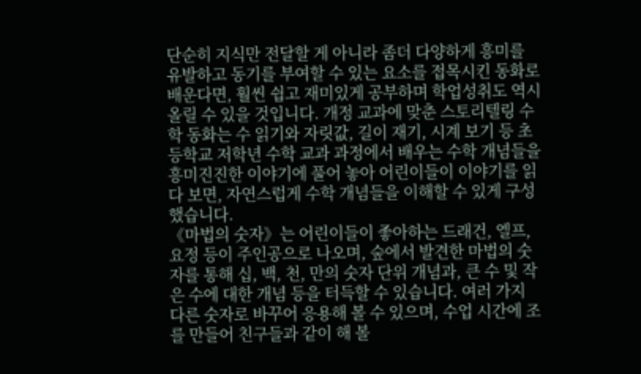단순히 지식만 전달할 게 아니라 좀더 다양하게 흥미를 유발하고 동기를 부여할 수 있는 요소를 접목시킨 동화로 배운다면, 훨씬 쉽고 재미있게 공부하며 학업성취도 역시 올릴 수 있을 것입니다. 개정 교과에 맞춘 스토리텔링 수학 동화는 수 읽기와 자릿값, 길이 재기, 시계 보기 등 초등학교 저학년 수학 교과 과정에서 배우는 수학 개념들을 흥미진진한 이야기에 풀어 놓아 어린이들이 이야기를 읽다 보면, 자연스럽게 수학 개념들을 이해할 수 있게 구성했습니다.
《마법의 숫자》는 어린이들이 좋아하는 드래건, 엘프, 요정 등이 주인공으로 나오며, 숲에서 발견한 마법의 숫자를 통해 십, 백, 천, 만의 숫자 단위 개념과, 큰 수 및 작은 수에 대한 개념 등을 터득할 수 있습니다. 여러 가지 다른 숫자로 바꾸어 응용해 볼 수 있으며, 수업 시간에 조를 만들어 친구들과 같이 해 볼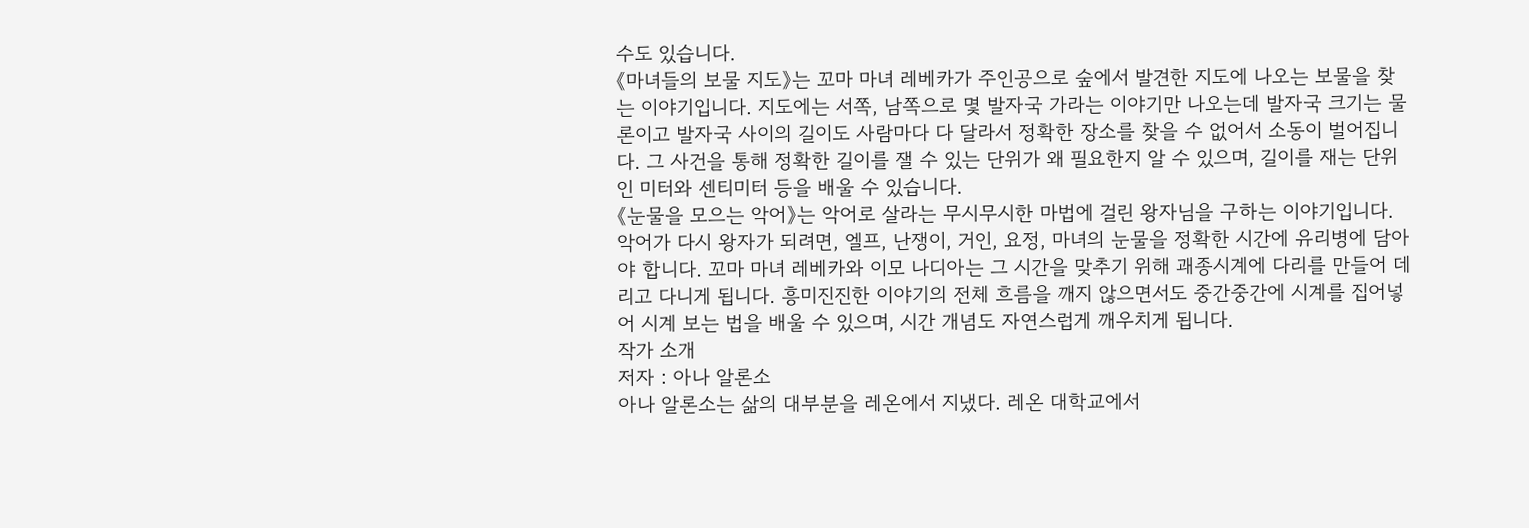수도 있습니다.
《마녀들의 보물 지도》는 꼬마 마녀 레베카가 주인공으로 숲에서 발견한 지도에 나오는 보물을 찾는 이야기입니다. 지도에는 서쪽, 남쪽으로 몇 발자국 가라는 이야기만 나오는데 발자국 크기는 물론이고 발자국 사이의 길이도 사람마다 다 달라서 정확한 장소를 찾을 수 없어서 소동이 벌어집니다. 그 사건을 통해 정확한 길이를 잴 수 있는 단위가 왜 필요한지 알 수 있으며, 길이를 재는 단위인 미터와 센티미터 등을 배울 수 있습니다.
《눈물을 모으는 악어》는 악어로 살라는 무시무시한 마법에 걸린 왕자님을 구하는 이야기입니다. 악어가 다시 왕자가 되려면, 엘프, 난쟁이, 거인, 요정, 마녀의 눈물을 정확한 시간에 유리병에 담아야 합니다. 꼬마 마녀 레베카와 이모 나디아는 그 시간을 맞추기 위해 괘종시계에 다리를 만들어 데리고 다니게 됩니다. 흥미진진한 이야기의 전체 흐름을 깨지 않으면서도 중간중간에 시계를 집어넣어 시계 보는 법을 배울 수 있으며, 시간 개념도 자연스럽게 깨우치게 됩니다.
작가 소개
저자 : 아나 알론소
아나 알론소는 삶의 대부분을 레온에서 지냈다. 레온 대학교에서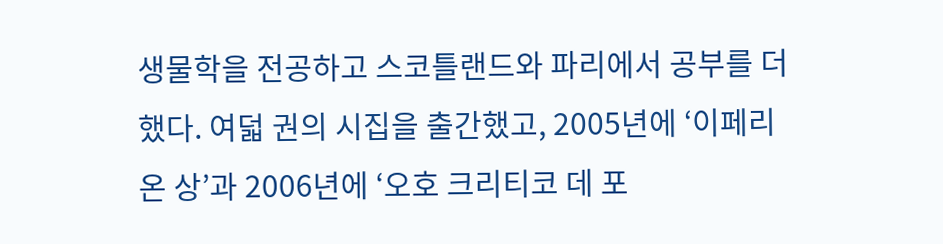생물학을 전공하고 스코틀랜드와 파리에서 공부를 더 했다. 여덟 권의 시집을 출간했고, 2005년에 ‘이페리온 상’과 2006년에 ‘오호 크리티코 데 포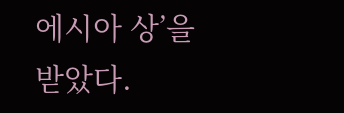에시아 상’을 받았다.